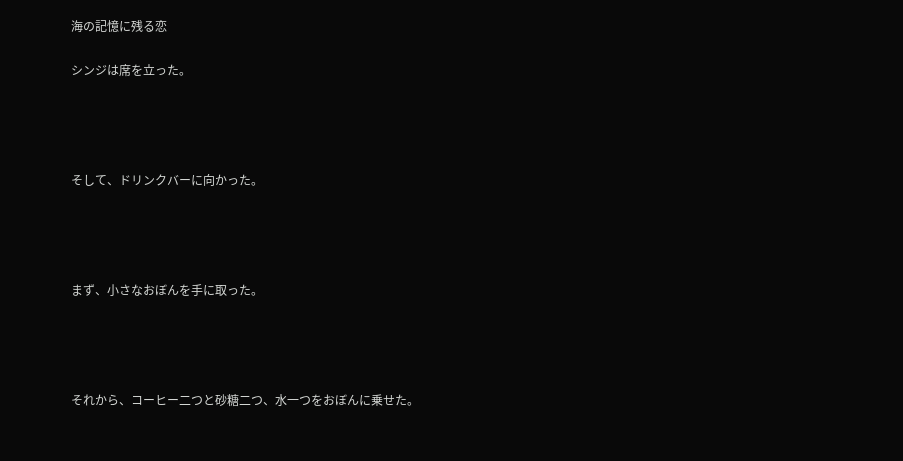海の記憶に残る恋

シンジは席を立った。




そして、ドリンクバーに向かった。




まず、小さなおぼんを手に取った。




それから、コーヒー二つと砂糖二つ、水一つをおぼんに乗せた。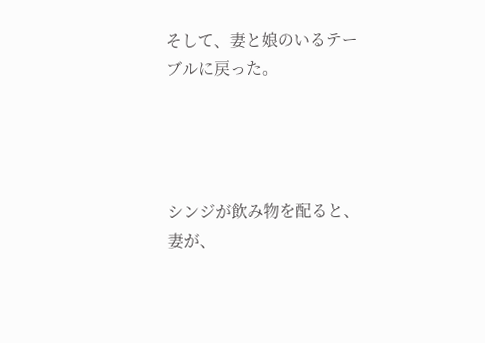そして、妻と娘のいるテーブルに戻った。




シンジが飲み物を配ると、妻が、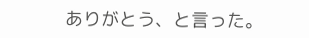ありがとう、と言った。